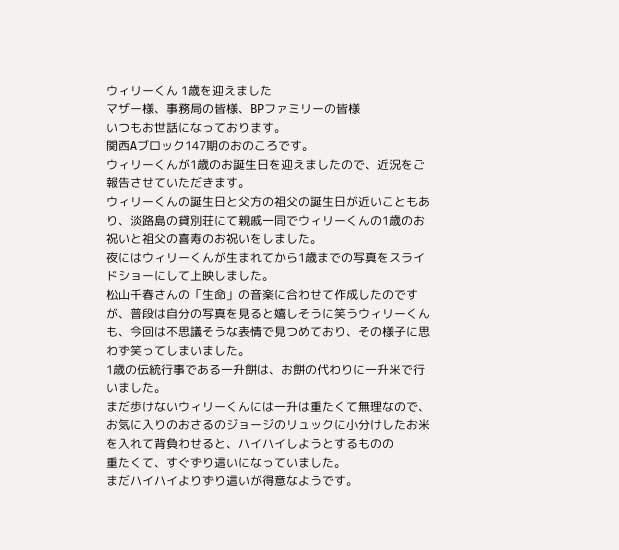ウィリーくん 1歳を迎えました
マザー様、事務局の皆様、BPファミリーの皆様
いつもお世話になっております。
関西Aブロック147期のおのころです。
ウィリーくんが1歳のお誕生日を迎えましたので、近況をご報告させていただきます。
ウィリーくんの誕生日と父方の祖父の誕生日が近いこともあり、淡路島の貸別荘にて親戚一同でウィリーくんの1歳のお祝いと祖父の喜寿のお祝いをしました。
夜にはウィリーくんが生まれてから1歳までの写真をスライドショーにして上映しました。
松山千春さんの「生命」の音楽に合わせて作成したのですが、普段は自分の写真を見ると嬉しそうに笑うウィリーくんも、今回は不思議そうな表情で見つめており、その様子に思わず笑ってしまいました。
1歳の伝統行事である一升餅は、お餅の代わりに一升米で行いました。
まだ歩けないウィリーくんには一升は重たくて無理なので、お気に入りのおさるのジョージのリュックに小分けしたお米を入れて背負わせると、ハイハイしようとするものの
重たくて、すぐずり這いになっていました。
まだハイハイよりずり這いが得意なようです。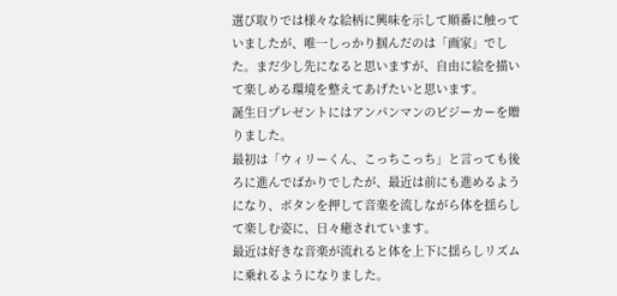選び取りでは様々な絵柄に興味を示して順番に触っていましたが、唯一しっかり掴んだのは「画家」でした。まだ少し先になると思いますが、自由に絵を描いて楽しめる環境を整えてあげたいと思います。
誕生日プレゼントにはアンパンマンのビジーカーを贈りました。
最初は「ウィリーくん、こっちこっち」と言っても後ろに進んでばかりでしたが、最近は前にも進めるようになり、ボタンを押して音楽を流しながら体を揺らして楽しむ姿に、日々癒されています。
最近は好きな音楽が流れると体を上下に揺らしリズムに乗れるようになりました。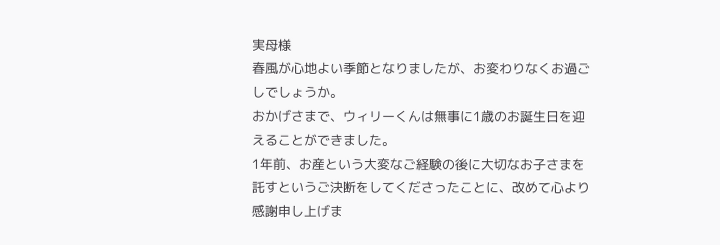実母様
春風が心地よい季節となりましたが、お変わりなくお過ごしでしょうか。
おかげさまで、ウィリーくんは無事に1歳のお誕生日を迎えることができました。
1年前、お産という大変なご経験の後に大切なお子さまを託すというご決断をしてくださったことに、改めて心より感謝申し上げま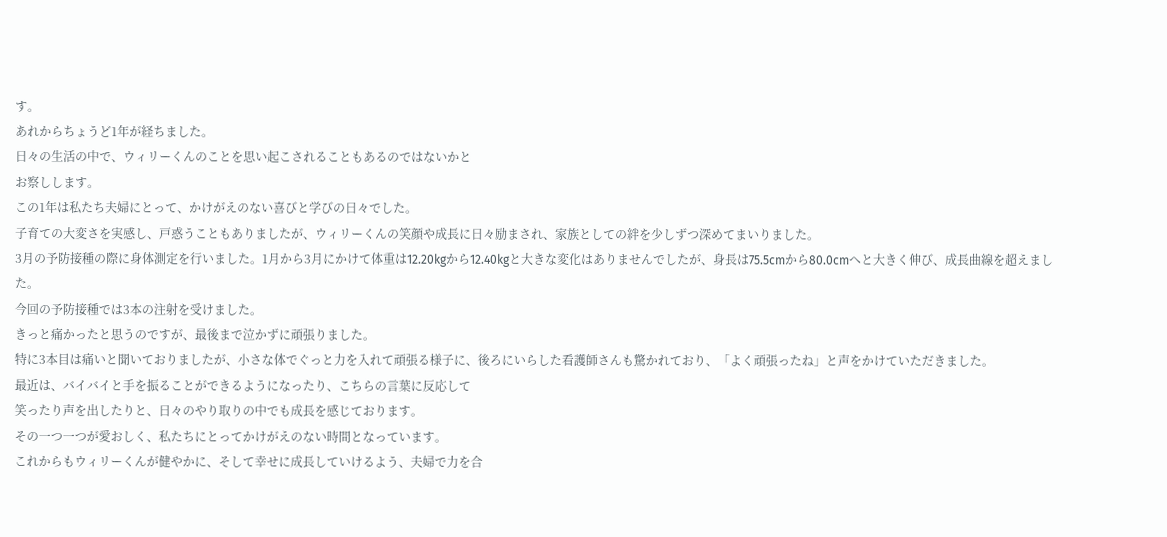す。
あれからちょうど1年が経ちました。
日々の生活の中で、ウィリーくんのことを思い起こされることもあるのではないかと
お察しします。
この1年は私たち夫婦にとって、かけがえのない喜びと学びの日々でした。
子育ての大変さを実感し、戸惑うこともありましたが、ウィリーくんの笑顔や成長に日々励まされ、家族としての絆を少しずつ深めてまいりました。
3月の予防接種の際に身体測定を行いました。1月から3月にかけて体重は12.20kgから12.40kgと大きな変化はありませんでしたが、身長は75.5cmから80.0cmへと大きく伸び、成長曲線を超えました。
今回の予防接種では3本の注射を受けました。
きっと痛かったと思うのですが、最後まで泣かずに頑張りました。
特に3本目は痛いと聞いておりましたが、小さな体でぐっと力を入れて頑張る様子に、後ろにいらした看護師さんも驚かれており、「よく頑張ったね」と声をかけていただきました。
最近は、バイバイと手を振ることができるようになったり、こちらの言葉に反応して
笑ったり声を出したりと、日々のやり取りの中でも成長を感じております。
その一つ一つが愛おしく、私たちにとってかけがえのない時間となっています。
これからもウィリーくんが健やかに、そして幸せに成長していけるよう、夫婦で力を合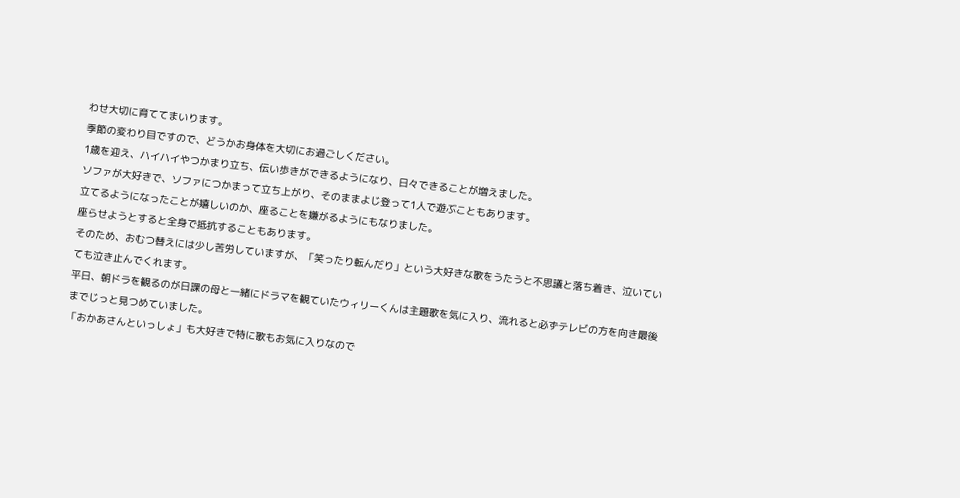わせ大切に育ててまいります。
季節の変わり目ですので、どうかお身体を大切にお過ごしください。
1歳を迎え、ハイハイやつかまり立ち、伝い歩きができるようになり、日々できることが増えました。
ソファが大好きで、ソファにつかまって立ち上がり、そのままよじ登って1人で遊ぶこともあります。
立てるようになったことが嬉しいのか、座ることを嫌がるようにもなりました。
座らせようとすると全身で抵抗することもあります。
そのため、おむつ替えには少し苦労していますが、「笑ったり転んだり」という大好きな歌をうたうと不思議と落ち着き、泣いていても泣き止んでくれます。
平日、朝ドラを観るのが日課の母と一緒にドラマを観ていたウィリーくんは主題歌を気に入り、流れると必ずテレビの方を向き最後までじっと見つめていました。
「おかあさんといっしょ」も大好きで特に歌もお気に入りなので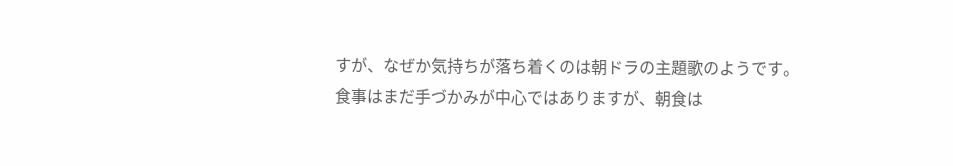すが、なぜか気持ちが落ち着くのは朝ドラの主題歌のようです。
食事はまだ手づかみが中心ではありますが、朝食は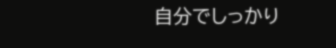自分でしっかり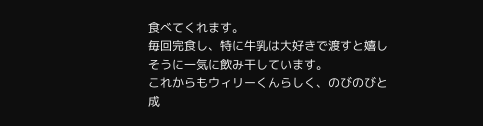食べてくれます。
毎回完食し、特に牛乳は大好きで渡すと嬉しそうに一気に飲み干しています。
これからもウィリーくんらしく、のびのびと成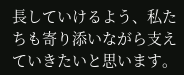長していけるよう、私たちも寄り添いながら支えていきたいと思います。